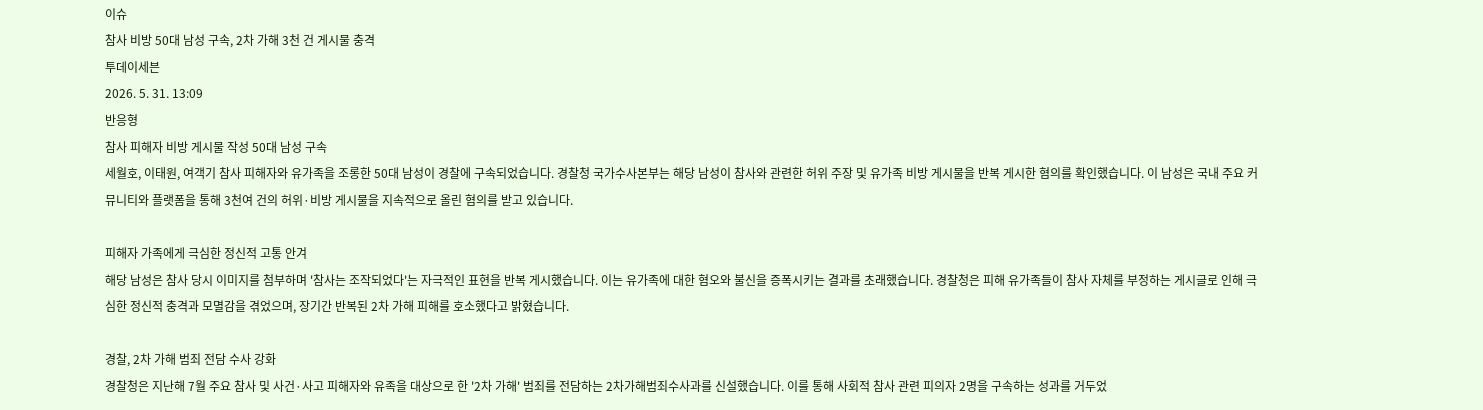이슈
참사 비방 50대 남성 구속, 2차 가해 3천 건 게시물 충격
투데이세븐
2026. 5. 31. 13:09
반응형
참사 피해자 비방 게시물 작성 50대 남성 구속
세월호, 이태원, 여객기 참사 피해자와 유가족을 조롱한 50대 남성이 경찰에 구속되었습니다. 경찰청 국가수사본부는 해당 남성이 참사와 관련한 허위 주장 및 유가족 비방 게시물을 반복 게시한 혐의를 확인했습니다. 이 남성은 국내 주요 커뮤니티와 플랫폼을 통해 3천여 건의 허위·비방 게시물을 지속적으로 올린 혐의를 받고 있습니다.

피해자 가족에게 극심한 정신적 고통 안겨
해당 남성은 참사 당시 이미지를 첨부하며 '참사는 조작되었다'는 자극적인 표현을 반복 게시했습니다. 이는 유가족에 대한 혐오와 불신을 증폭시키는 결과를 초래했습니다. 경찰청은 피해 유가족들이 참사 자체를 부정하는 게시글로 인해 극심한 정신적 충격과 모멸감을 겪었으며, 장기간 반복된 2차 가해 피해를 호소했다고 밝혔습니다.

경찰, 2차 가해 범죄 전담 수사 강화
경찰청은 지난해 7월 주요 참사 및 사건·사고 피해자와 유족을 대상으로 한 '2차 가해' 범죄를 전담하는 2차가해범죄수사과를 신설했습니다. 이를 통해 사회적 참사 관련 피의자 2명을 구속하는 성과를 거두었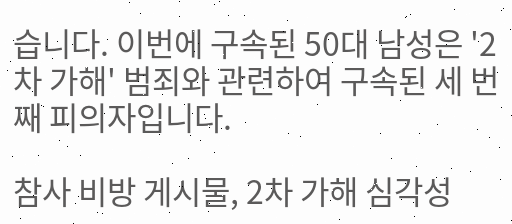습니다. 이번에 구속된 50대 남성은 '2차 가해' 범죄와 관련하여 구속된 세 번째 피의자입니다.

참사 비방 게시물, 2차 가해 심각성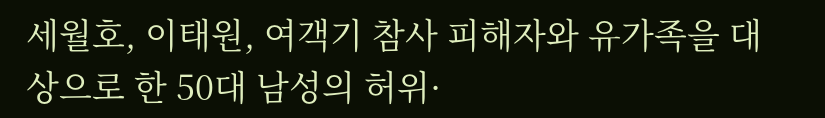세월호, 이태원, 여객기 참사 피해자와 유가족을 대상으로 한 50대 남성의 허위·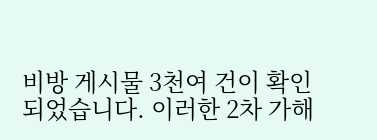비방 게시물 3천여 건이 확인되었습니다. 이러한 2차 가해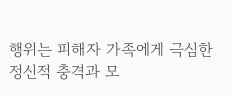행위는 피해자 가족에게 극심한 정신적 충격과 모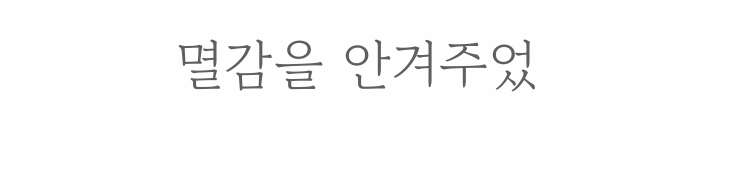멸감을 안겨주었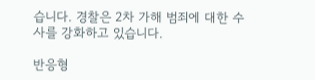습니다. 경찰은 2차 가해 범죄에 대한 수사를 강화하고 있습니다.

반응형